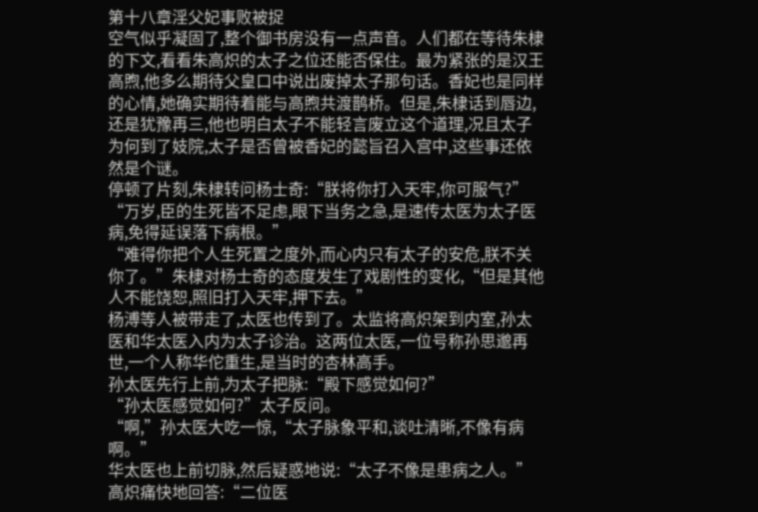第十八章淫父妃事败被捉
空气似乎凝固了,整个御书房没有一点声音。人们都在等待朱棣的下文,看看朱高炽的太子之位还能否保住。最为紧张的是汉王高煦,他多么期待父皇口中说出废掉太子那句话。香妃也是同样的心情,她确实期待着能与高煦共渡鹊桥。但是,朱棣话到唇边,还是犹豫再三,他也明白太子不能轻言废立这个道理,况且太子为何到了妓院,太子是否曾被香妃的懿旨召入宫中,这些事还依然是个谜。
停顿了片刻,朱棣转问杨士奇:“朕将你打入天牢,你可服气?”
“万岁,臣的生死皆不足虑,眼下当务之急,是速传太医为太子医病,免得延误落下病根。”
“难得你把个人生死置之度外,而心内只有太子的安危,朕不关你了。”朱棣对杨士奇的态度发生了戏剧性的变化,“但是其他人不能饶恕,照旧打入天牢,押下去。”
杨溥等人被带走了,太医也传到了。太监将高炽架到内室,孙太医和华太医入内为太子诊治。这两位太医,一位号称孙思邈再世,一个人称华佗重生,是当时的杏林高手。
孙太医先行上前,为太子把脉:“殿下感觉如何?”
“孙太医感觉如何?”太子反问。
“啊,”孙太医大吃一惊,“太子脉象平和,谈吐清晰,不像有病啊。”
华太医也上前切脉,然后疑惑地说:“太子不像是患病之人。”
高炽痛快地回答:“二位医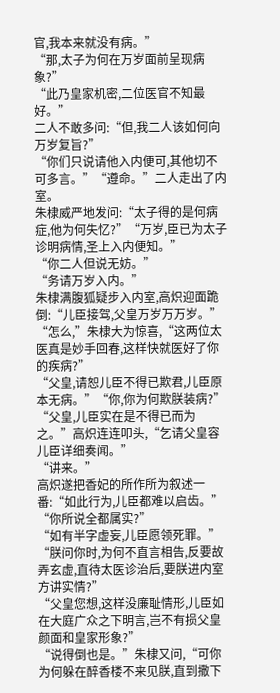官,我本来就没有病。”
“那,太子为何在万岁面前呈现病象?”
“此乃皇家机密,二位医官不知最好。”
二人不敢多问:“但,我二人该如何向万岁复旨?”
“你们只说请他入内便可,其他切不可多言。”“遵命。”二人走出了内室。
朱棣威严地发问:“太子得的是何病症,他为何失忆?”“万岁,臣已为太子诊明病情,圣上入内便知。”
“你二人但说无妨。”
“务请万岁入内。”
朱棣满腹狐疑步入内室,高炽迎面跪倒:“儿臣接驾,父皇万岁万万岁。”
“怎么,”朱棣大为惊喜,“这两位太医真是妙手回春,这样快就医好了你的疾病?”
“父皇,请恕儿臣不得已欺君,儿臣原本无病。”“你,你为何欺朕装病?”
“父皇,儿臣实在是不得已而为之。”高炽连连叩头,“乞请父皇容儿臣详细奏闻。”
“讲来。”
高炽遂把香妃的所作所为叙述一番:“如此行为,儿臣都难以启齿。”
“你所说全都属实?”
“如有半字虚妄,儿臣愿领死罪。”
“朕问你时,为何不直言相告,反要故弄玄虚,直待太医诊治后,要朕进内室方讲实情?”
“父皇您想,这样没廉耻情形,儿臣如在大庭广众之下明言,岂不有损父皇颜面和皇家形象?”
“说得倒也是。”朱棣又问,“可你为何躲在醉香楼不来见朕,直到撒下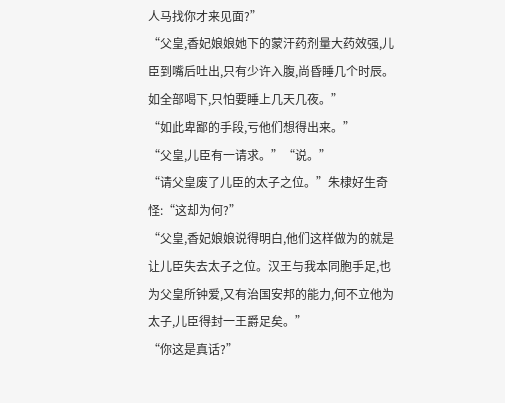人马找你才来见面?”
“父皇,香妃娘娘她下的蒙汗药剂量大药效强,儿臣到嘴后吐出,只有少许入腹,尚昏睡几个时辰。如全部喝下,只怕要睡上几天几夜。”
“如此卑鄙的手段,亏他们想得出来。”
“父皇,儿臣有一请求。”“说。”
“请父皇废了儿臣的太子之位。”朱棣好生奇怪:“这却为何?”
“父皇,香妃娘娘说得明白,他们这样做为的就是让儿臣失去太子之位。汉王与我本同胞手足,也为父皇所钟爱,又有治国安邦的能力,何不立他为太子,儿臣得封一王爵足矣。”
“你这是真话?”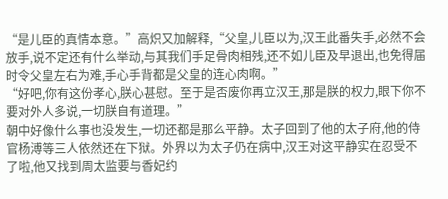“是儿臣的真情本意。”高炽又加解释,“父皇,儿臣以为,汉王此番失手,必然不会放手,说不定还有什么举动,与其我们手足骨肉相残,还不如儿臣及早退出,也免得届时令父皇左右为难,手心手背都是父皇的连心肉啊。”
“好吧,你有这份孝心,朕心甚慰。至于是否废你再立汉王,那是朕的权力,眼下你不要对外人多说,一切朕自有道理。”
朝中好像什么事也没发生,一切还都是那么平静。太子回到了他的太子府,他的侍官杨溥等三人依然还在下狱。外界以为太子仍在病中,汉王对这平静实在忍受不了啦,他又找到周太监要与香妃约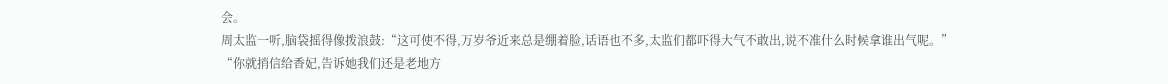会。
周太监一听,脑袋摇得像拨浪鼓:“这可使不得,万岁爷近来总是绷着脸,话语也不多,太监们都吓得大气不敢出,说不准什么时候拿谁出气呢。”
“你就捎信给香妃,告诉她我们还是老地方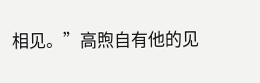相见。”高煦自有他的见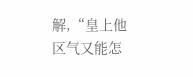解,“皇上他区气又能怎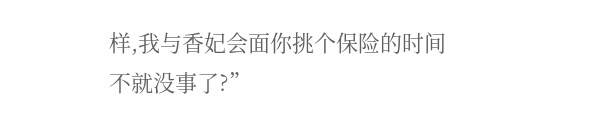样,我与香妃会面你挑个保险的时间不就没事了?”